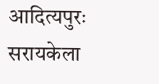आदित्यपुरः सरायकेला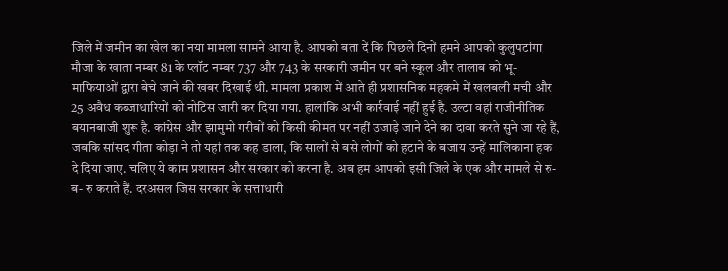जिले में जमीन का खेल का नया मामला सामने आया है. आपको बता दें कि पिछले दिनों हमने आपको कुलुपटांगा मौजा के खाता नम्बर 81 के प्लॉट नम्बर 737 और 743 के सरकारी जमीन पर बने स्कूल और तालाब को भू- माफियाओं द्वारा बेचे जाने की खबर दिखाई थी. मामला प्रकाश में आते ही प्रशासनिक महकमे में खलबली मची और 25 अवैध कब्जाधारियों को नोटिस जारी कर दिया गया. हालांकि अभी कार्रवाई नहीं हुई है. उल्टा वहां राजीनीतिक बयानबाजी शुरू है. कांग्रेस और झामुमो गरीबों को किसी कीमत पर नहीं उजाड़े जाने देने का दावा करते सुने जा रहे हैं, जबकि सांसद गीता कोड़ा ने तो यहां तक कह डाला, कि सालों से बसे लोगों को हटाने के बजाय उन्हें मालिकाना हक दे दिया जाए. चलिए ये काम प्रशासन और सरकार को करना है. अब हम आपको इसी जिले के एक और मामले से रु- ब- रु कराते हैं. दरअसल जिस सरकार के सत्ताधारी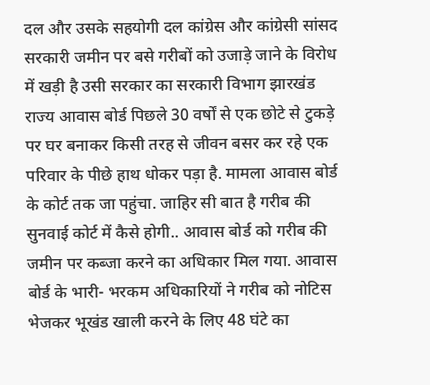दल और उसके सहयोगी दल कांग्रेस और कांग्रेसी सांसद सरकारी जमीन पर बसे गरीबों को उजाड़े जाने के विरोध में खड़ी है उसी सरकार का सरकारी विभाग झारखंड राज्य आवास बोर्ड पिछले 30 वर्षों से एक छोटे से टुकड़े पर घर बनाकर किसी तरह से जीवन बसर कर रहे एक परिवार के पीछे हाथ धोकर पड़ा है. मामला आवास बोर्ड के कोर्ट तक जा पहुंचा. जाहिर सी बात है गरीब की सुनवाई कोर्ट में कैसे होगी.. आवास बोर्ड को गरीब की जमीन पर कब्जा करने का अधिकार मिल गया. आवास बोर्ड के भारी- भरकम अधिकारियों ने गरीब को नोटिस भेजकर भूखंड खाली करने के लिए 48 घंटे का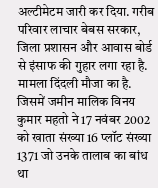अल्टीमेटम जारी कर दिया. गरीब परिवार लाचार बेबस सरकार, जिला प्रशासन और आवास बोर्ड से इंसाफ की गुहार लगा रहा है. मामला दिंदली मौजा का है. जिसमें जमीन मालिक विनय कुमार महतो ने 17 नवंबर 2002 को खाता संख्या 16 प्लॉट संख्या 1371 जो उनके तालाब का बांध था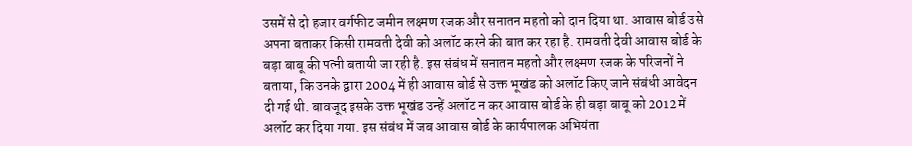उसमें से दो हजार वर्गफीट जमीन लक्ष्मण रजक और सनातन महतो को दान दिया था. आवास बोर्ड उसे अपना बताकर किसी रामवती देवी को अलॉट करने की बात कर रहा है. रामवती देवी आवास बोर्ड के बड़ा बाबू की पत्नी बतायी जा रही है. इस संबंध में सनातन महतो और लक्ष्मण रजक के परिजनों ने बताया, कि उनके द्वारा 2004 में ही आवास बोर्ड से उक्त भूखंड को अलॉट किए जाने संबंधी आवेदन दी गई थी. बावजूद इसके उक्त भूखंड उन्हें अलॉट न कर आवास बोर्ड के ही बड़ा बाबू को 2012 में अलॉट कर दिया गया. इस संबंध में जब आवास बोर्ड के कार्यपालक अभियंता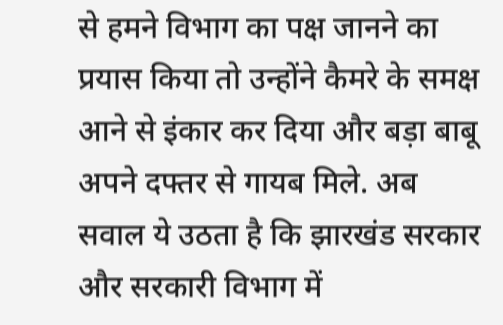से हमने विभाग का पक्ष जानने का प्रयास किया तो उन्होंने कैमरे के समक्ष आने से इंकार कर दिया और बड़ा बाबू अपने दफ्तर से गायब मिले. अब सवाल ये उठता है कि झारखंड सरकार और सरकारी विभाग में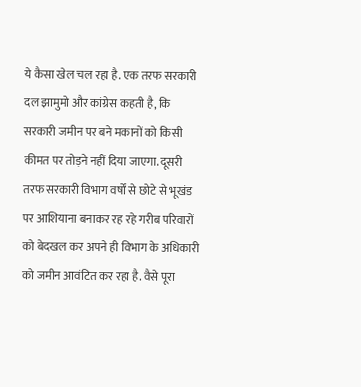ये कैसा खेल चल रहा है. एक तरफ सरकारी दल झामुमो और कांग्रेस कहती है, कि सरकारी जमीन पर बने मकानों को किसी कीमत पर तोड़ने नहीं दिया जाएगा. दूसरी तरफ सरकारी विभाग वर्षों से छोटे से भूखंड पर आशियाना बनाकर रह रहे गरीब परिवारों को बेदखल कर अपने ही विभाग के अधिकारी को जमीन आवंटित कर रहा है. वैसे पूरा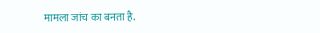मामला जांच का बनता है.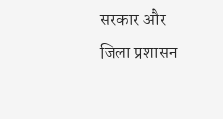सरकार और जिला प्रशासन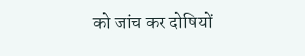को जांच कर दोषियों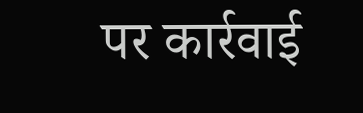पर कार्रवाई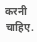करनी चाहिए.